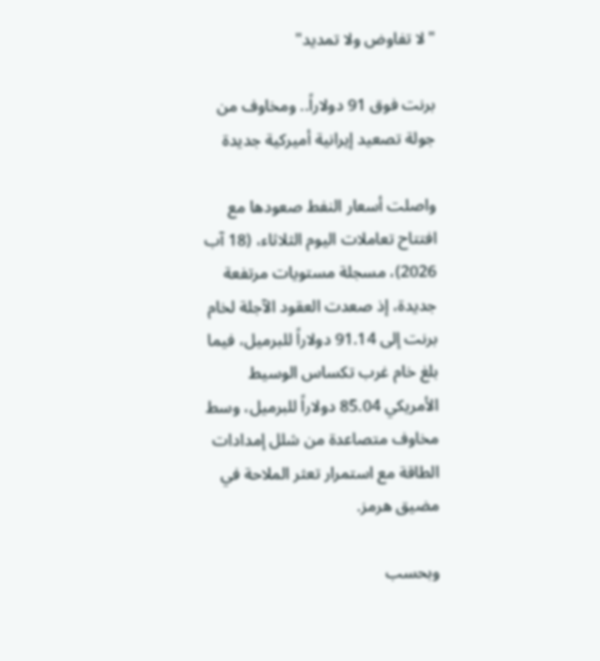"لا تفاوض ولا تمديد"

برنت فوق 91 دولاراً.. ومخاوف من جولة تصعيد إيرانية أميركية جديدة

واصلت أسعار النفط صعودها مع افتتاح تعاملات اليوم الثلاثاء، (18 آب 2026)، مسجلة مستويات مرتفعة جديدة، إذ صعدت العقود الآجلة لخام برنت إلى 91.14 دولاراً للبرميل، فيما بلغ خام غرب تكساس الوسيط الأمريكي 85.04 دولاراً للبرميل، وسط مخاوف متصاعدة من شلل إمدادات الطاقة مع استمرار تعثر الملاحة في مضيق هرمز.

وبحسب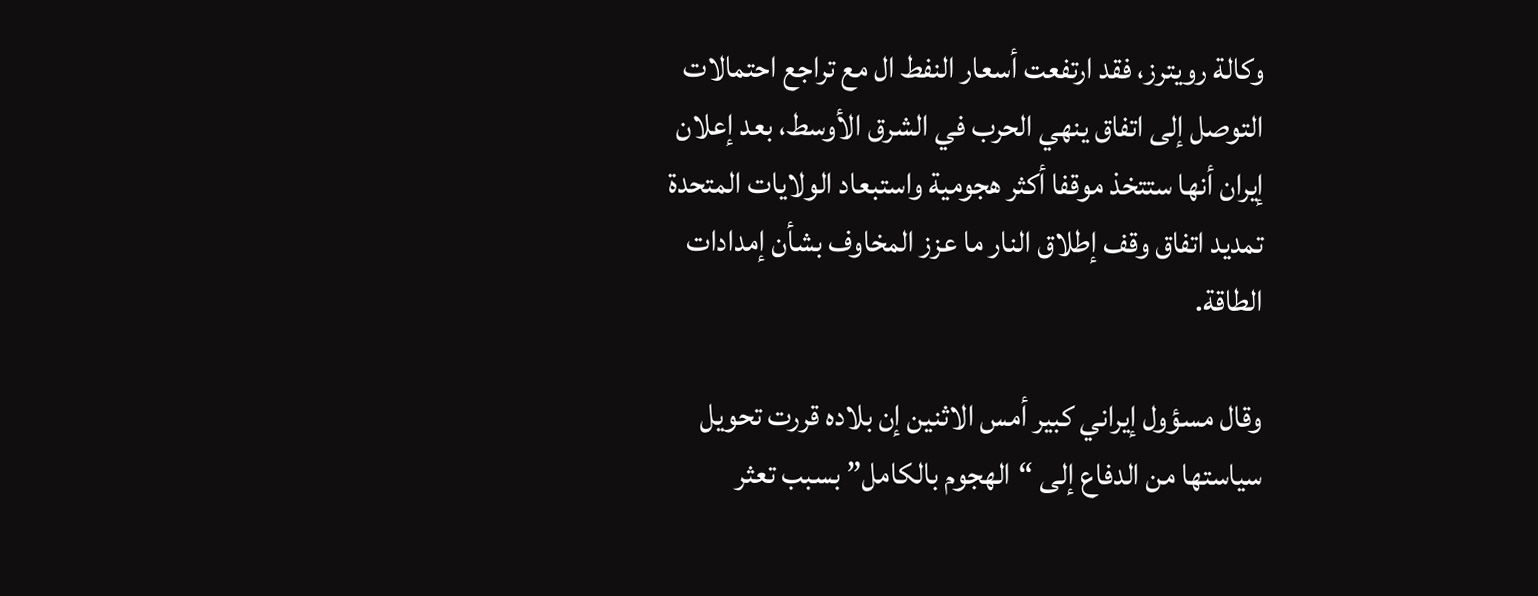وكالة رويترز، فقد ارتفعت أسعار النفط ال مع تراجع احتمالات التوصل إلى اتفاق ينهي الحرب في الشرق الأوسط، بعد إعلان إيران أنها ستتخذ موقفا أكثر هجومية واستبعاد الولايات المتحدة تمديد اتفاق وقف إطلاق النار ‌ما عزز المخاوف بشأن إمدادات الطاقة.

وقال مسؤول إيراني كبير أمس الاثنين إن بلاده قررت تحويل سياستها من الدفاع إلى “الهجوم بالكامل” بسبب تعثر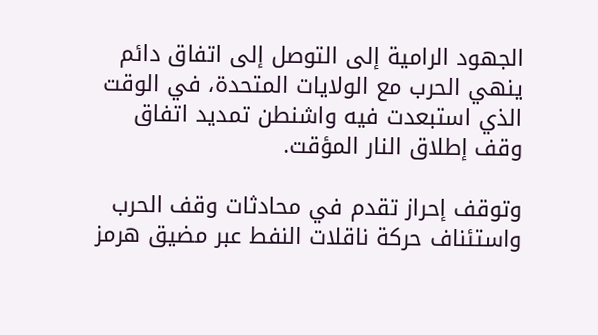الجهود الرامية إلى التوصل إلى اتفاق دائم ينهي الحرب مع الولايات المتحدة، في الوقت الذي استبعدت فيه واشنطن تمديد اتفاق وقف إطلاق النار المؤقت.

وتوقف إحراز تقدم في محادثات وقف الحرب واستئناف حركة ناقلات النفط عبر مضيق هرمز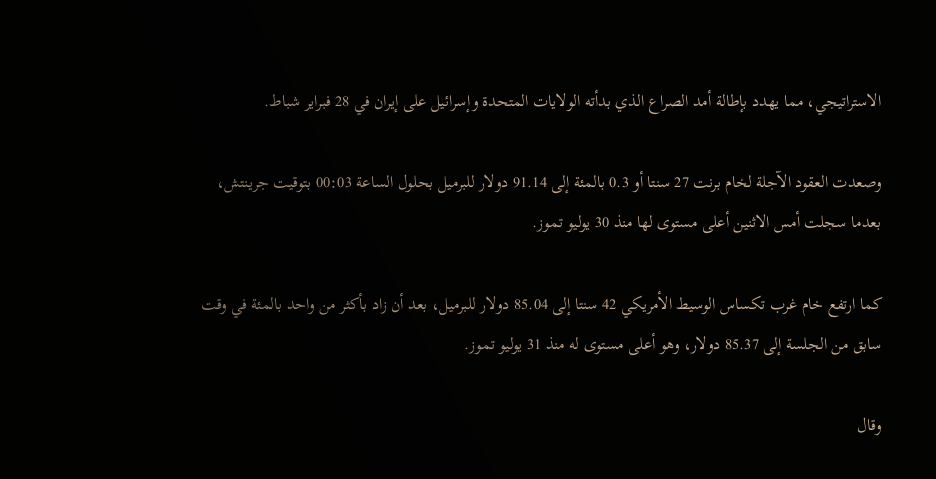الاستراتيجي، مما يهدد بإطالة أمد الصراع الذي بدأته الولايات المتحدة وإسرائيل على إيران في 28 فبراير شباط.

وصعدت العقود الآجلة لخام برنت 27 سنتا أو 0.3 بالمئة إلى 91.14 دولار للبرميل بحلول الساعة 00:03 بتوقيت جرينتش، بعدما سجلت أمس الاثنين أعلى مستوى لها منذ 30 يوليو تموز.

كما ارتفع خام غرب تكساس الوسيط الأمريكي 42 سنتا إلى 85.04 دولار للبرميل، بعد أن زاد بأكثر من واحد بالمئة في وقت سابق من الجلسة ‌إلى 85.37 دولار، وهو أعلى مستوى له منذ 31 يوليو تموز.

وقال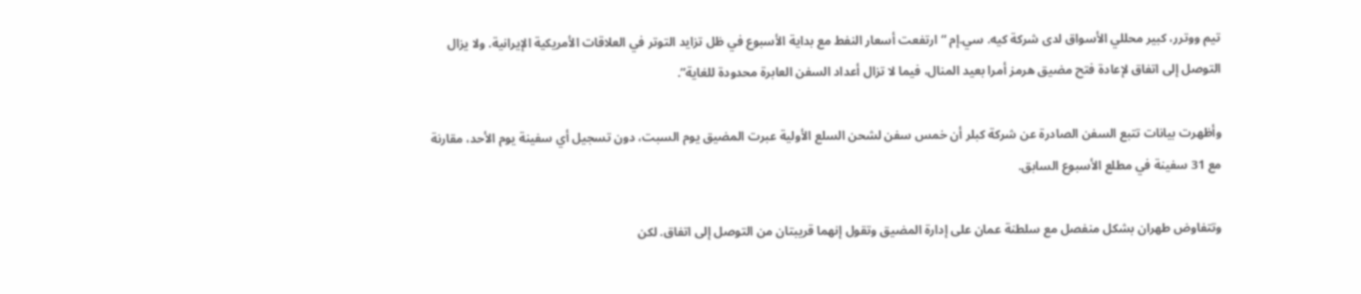تيم ووترر، كبير محللي الأسواق لدى شركة كيه. سي.إم “ارتفعت أسعار النفط مع بداية الأسبوع في ظل تزايد التوتر في العلاقات الأمريكية الإيرانية. ولا يزال التوصل إلى اتفاق لإعادة فتح مضيق هرمز أمرا بعيد المنال، فيما لا تزال أعداد السفن العابرة محدودة للغاية”.

وأظهرت بيانات تتبع السفن الصادرة عن شركة كبلر أن خمس سفن لشحن السلع الأولية عبرت المضيق يوم السبت، دون تسجيل أي سفينة يوم الأحد، مقارنة مع 31 سفينة في مطلع الأسبوع السابق.

وتتفاوض طهران بشكل منفصل مع سلطنة عمان على إدارة المضيق وتقول إنهما قريبتان من التوصل إلى اتفاق. لكن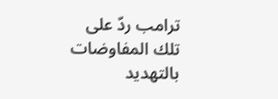ترامب ردّ على تلك المفاوضات بالتهديد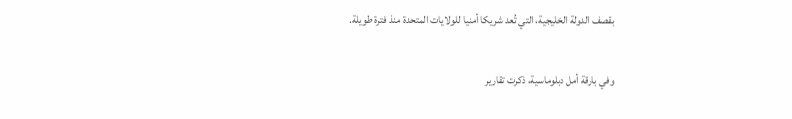بقصف الدولة الخليجية، التي تُعد شريكا أمنيا للولايات المتحدة منذ فترة طويلة.

وفي بارقة أمل دبلوماسية، ذكرت تقارير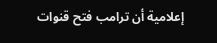إعلامية أن ترامب فتح قنوات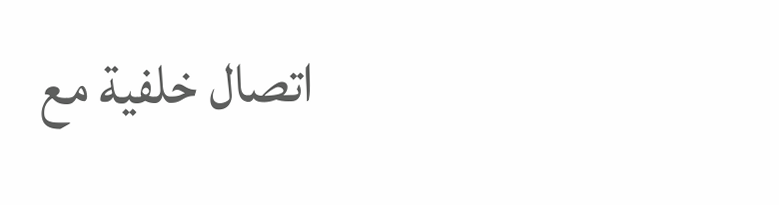اتصال خلفية مع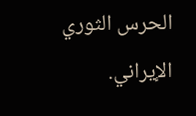الحرس الثوري الإيراني.